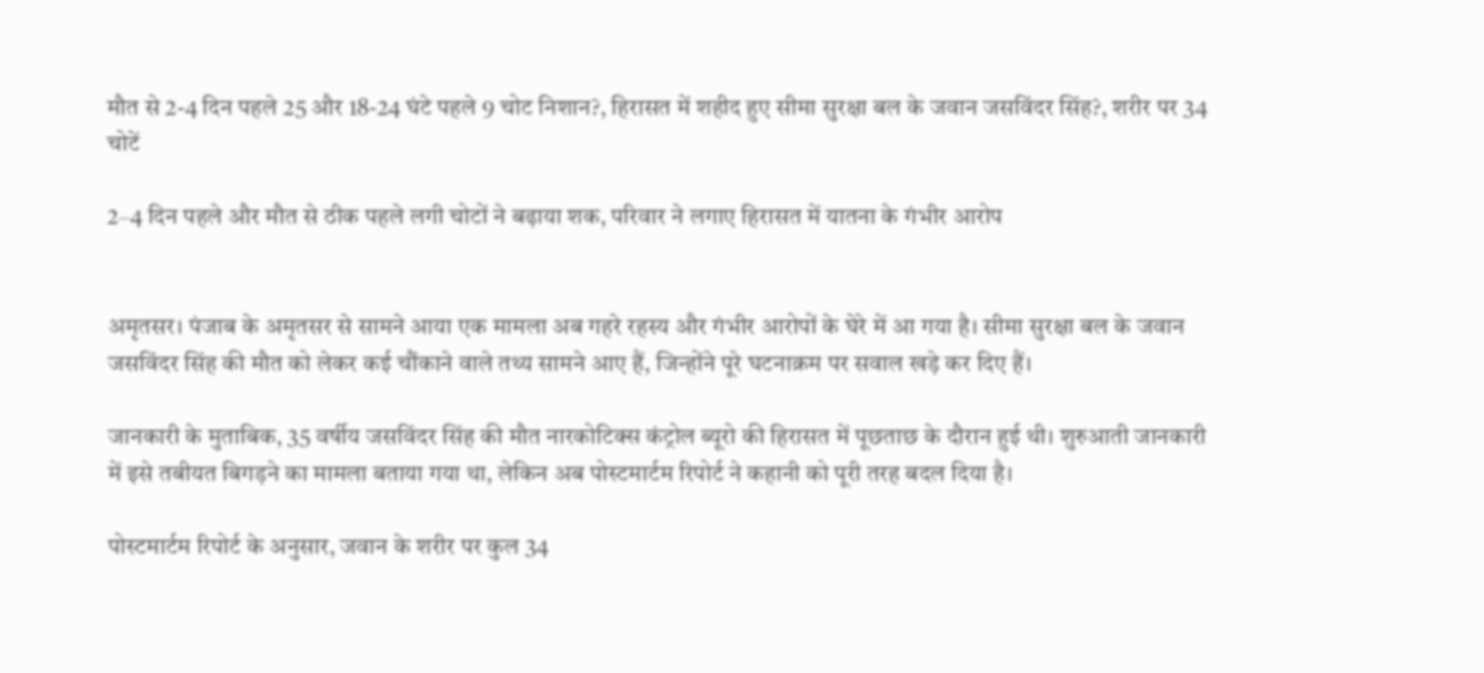मौत से 2-4 दिन पहले 25 और 18-24 घंटे पहले 9 चोट निशान?, हिरासत में शहीद हुए सीमा सुरक्षा बल के जवान जसविंदर सिंह?, शरीर पर 34 चोटें

2–4 दिन पहले और मौत से ठीक पहले लगी चोटों ने बढ़ाया शक, परिवार ने लगाए हिरासत में यातना के गंभीर आरोप


अमृतसर। पंजाब के अमृतसर से सामने आया एक मामला अब गहरे रहस्य और गंभीर आरोपों के घेरे में आ गया है। सीमा सुरक्षा बल के जवान जसविंदर सिंह की मौत को लेकर कई चौंकाने वाले तथ्य सामने आए हैं, जिन्होंने पूरे घटनाक्रम पर सवाल खड़े कर दिए हैं।

जानकारी के मुताबिक, 35 वर्षीय जसविंदर सिंह की मौत नारकोटिक्स कंट्रोल ब्यूरो की हिरासत में पूछताछ के दौरान हुई थी। शुरुआती जानकारी में इसे तबीयत बिगड़ने का मामला बताया गया था, लेकिन अब पोस्टमार्टम रिपोर्ट ने कहानी को पूरी तरह बदल दिया है।

पोस्टमार्टम रिपोर्ट के अनुसार, जवान के शरीर पर कुल 34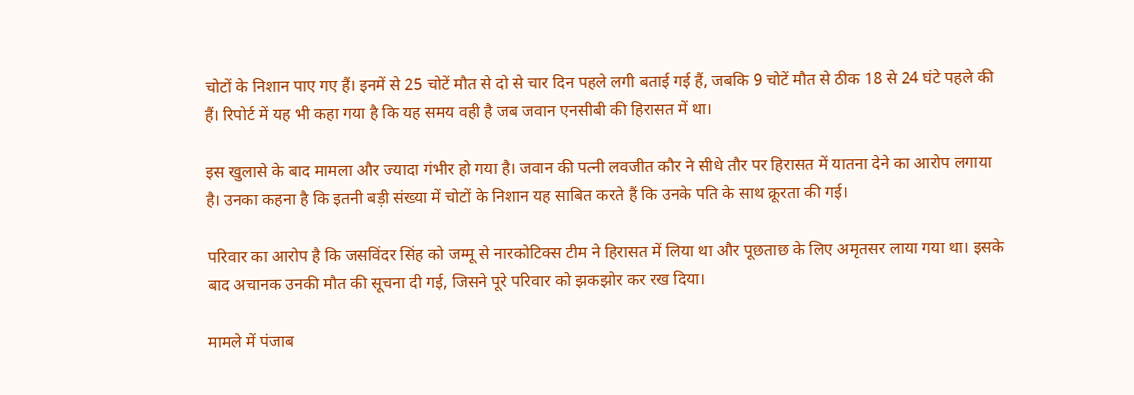चोटों के निशान पाए गए हैं। इनमें से 25 चोटें मौत से दो से चार दिन पहले लगी बताई गई हैं, जबकि 9 चोटें मौत से ठीक 18 से 24 घंटे पहले की हैं। रिपोर्ट में यह भी कहा गया है कि यह समय वही है जब जवान एनसीबी की हिरासत में था।

इस खुलासे के बाद मामला और ज्यादा गंभीर हो गया है। जवान की पत्नी लवजीत कौर ने सीधे तौर पर हिरासत में यातना देने का आरोप लगाया है। उनका कहना है कि इतनी बड़ी संख्या में चोटों के निशान यह साबित करते हैं कि उनके पति के साथ क्रूरता की गई।

परिवार का आरोप है कि जसविंदर सिंह को जम्मू से नारकोटिक्स टीम ने हिरासत में लिया था और पूछताछ के लिए अमृतसर लाया गया था। इसके बाद अचानक उनकी मौत की सूचना दी गई, जिसने पूरे परिवार को झकझोर कर रख दिया।

मामले में पंजाब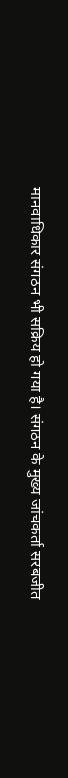मानवाधिकार संगठन भी सक्रिय हो गया है। संगठन के मुख्य जांचकर्ता सरबजीत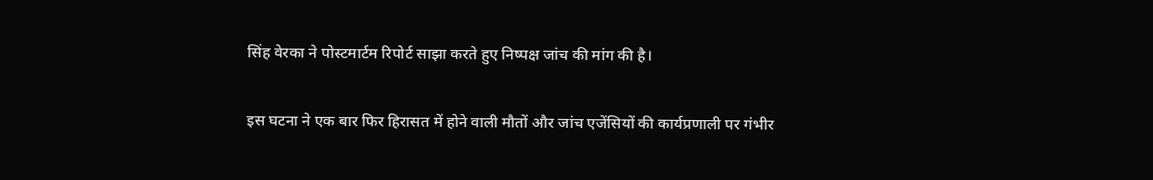सिंह वेरका ने पोस्टमार्टम रिपोर्ट साझा करते हुए निष्पक्ष जांच की मांग की है।

इस घटना ने एक बार फिर हिरासत में होने वाली मौतों और जांच एजेंसियों की कार्यप्रणाली पर गंभीर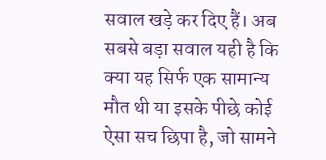सवाल खड़े कर दिए हैं। अब सबसे बड़ा सवाल यही है कि क्या यह सिर्फ एक सामान्य मौत थी या इसके पीछे कोई ऐसा सच छिपा है, जो सामने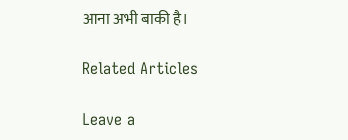आना अभी बाकी है।

Related Articles

Leave a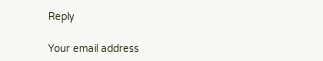Reply

Your email address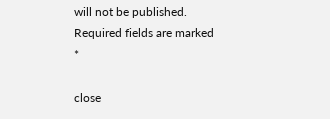will not be published. Required fields are marked *

close